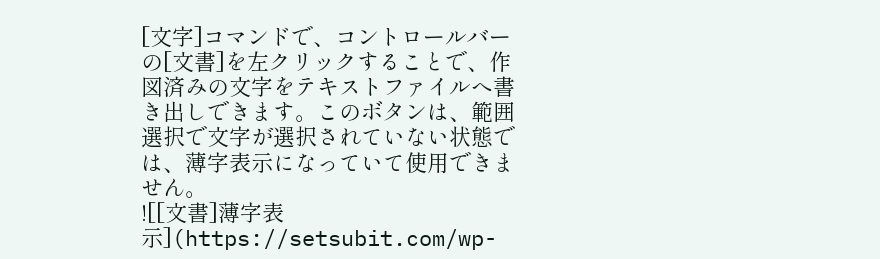[文字]コマンドで、コントロールバーの[文書]を左クリックすることで、作図済みの文字をテキストファイルへ書き出しできます。このボタンは、範囲選択で文字が選択されていない状態では、薄字表示になっていて使用できません。
![[文書]薄字表示](https://setsubit.com/wp-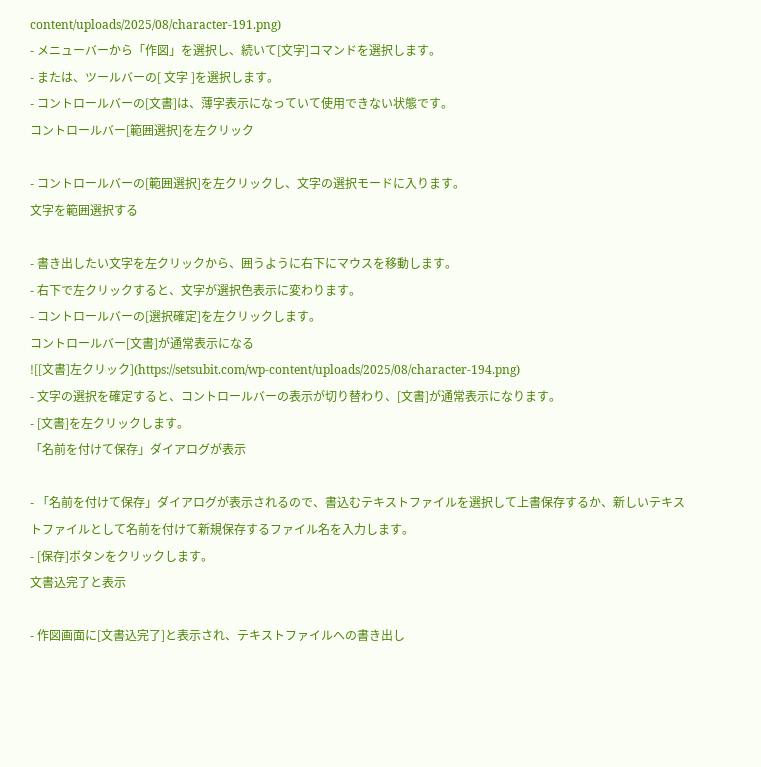content/uploads/2025/08/character-191.png)
- メニューバーから「作図」を選択し、続いて[文字]コマンドを選択します。
- または、ツールバーの[ 文字 ]を選択します。
- コントロールバーの[文書]は、薄字表示になっていて使用できない状態です。
コントロールバー[範囲選択]を左クリック

- コントロールバーの[範囲選択]を左クリックし、文字の選択モードに入ります。
文字を範囲選択する

- 書き出したい文字を左クリックから、囲うように右下にマウスを移動します。
- 右下で左クリックすると、文字が選択色表示に変わります。
- コントロールバーの[選択確定]を左クリックします。
コントロールバー[文書]が通常表示になる
![[文書]左クリック](https://setsubit.com/wp-content/uploads/2025/08/character-194.png)
- 文字の選択を確定すると、コントロールバーの表示が切り替わり、[文書]が通常表示になります。
- [文書]を左クリックします。
「名前を付けて保存」ダイアログが表示

- 「名前を付けて保存」ダイアログが表示されるので、書込むテキストファイルを選択して上書保存するか、新しいテキストファイルとして名前を付けて新規保存するファイル名を入力します。
- [保存]ボタンをクリックします。
文書込完了と表示

- 作図画面に[文書込完了]と表示され、テキストファイルへの書き出し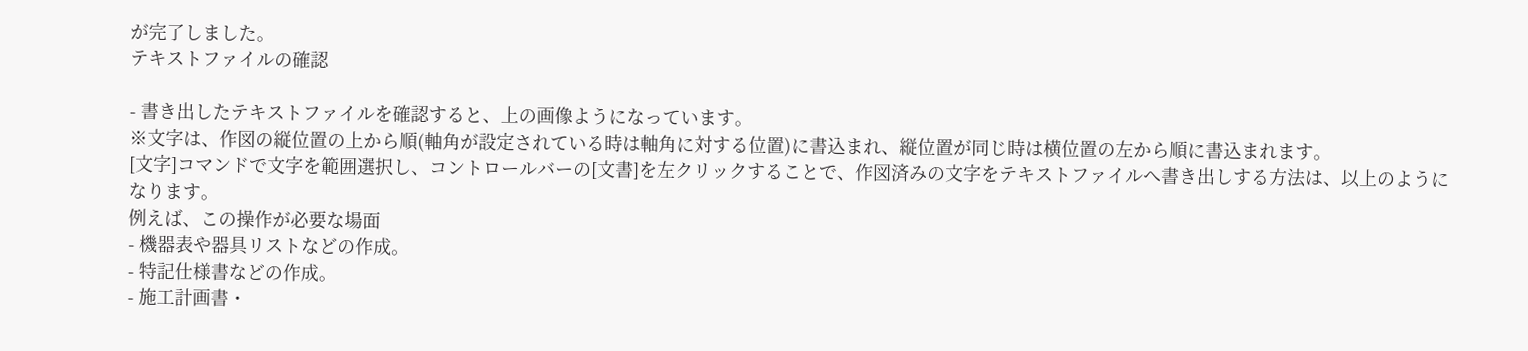が完了しました。
テキストファイルの確認

- 書き出したテキストファイルを確認すると、上の画像ようになっています。
※文字は、作図の縦位置の上から順(軸角が設定されている時は軸角に対する位置)に書込まれ、縦位置が同じ時は横位置の左から順に書込まれます。
[文字]コマンドで文字を範囲選択し、コントロールバーの[文書]を左クリックすることで、作図済みの文字をテキストファイルへ書き出しする方法は、以上のようになります。
例えば、この操作が必要な場面
- 機器表や器具リストなどの作成。
- 特記仕様書などの作成。
- 施工計画書・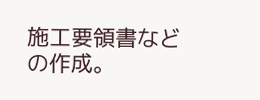施工要領書などの作成。